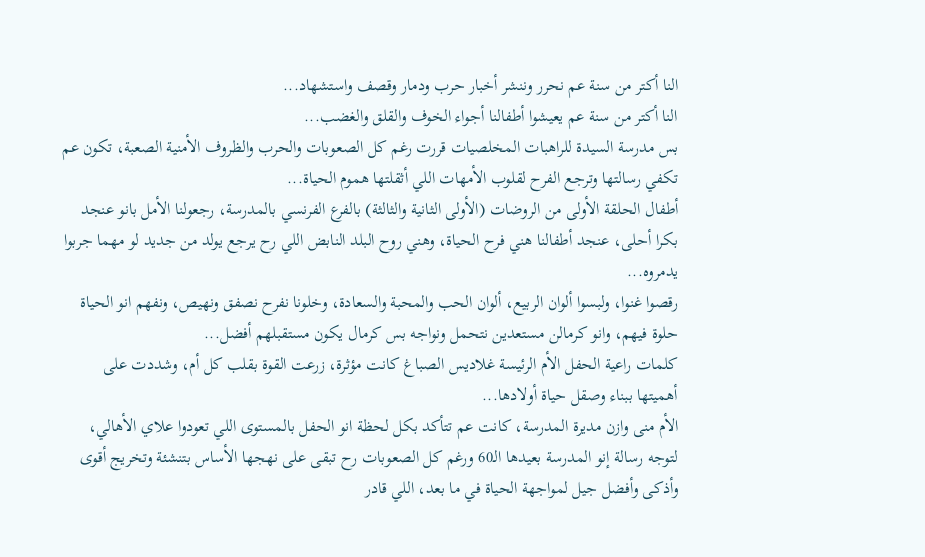النا أكتر من سنة عم نحرر وننشر أخبار حرب ودمار وقصف واستشهاد...
النا أكتر من سنة عم يعيشوا أطفالنا أجواء الخوف والقلق والغضب...
بس مدرسة السيدة للراهبات المخلصيات قررت رغم كل الصعوبات والحرب والظروف الأمنية الصعبة، تكون عم تكفي رسالتها وترجع الفرح لقلوب الأمهات اللي أثقلتها هموم الحياة...
أطفال الحلقة الأولى من الروضات (الأولى الثانية والثالثة) بالفرع الفرنسي بالمدرسة، رجعولنا الأمل بانو عنجد بكرا أحلى، عنجد أطفالنا هني فرح الحياة، وهني روح البلد النابض اللي رح يرجع يولد من جديد لو مهما جربوا يدمروه...
رقصوا غنوا، ولبسوا ألوان الربيع، ألوان الحب والمحبة والسعادة، وخلونا نفرح نصفق ونهيص، ونفهم انو الحياة حلوة فيهم، وانو كرمالن مستعدين نتحمل ونواجه بس كرمال يكون مستقبلهم أفضل...
كلمات راعية الحفل الأم الرئيسة غلاديس الصباغ كانت مؤثرة، زرعت القوة بقلب كل أم، وشددت على أهميتها ببناء وصقل حياة أولادها...
الأم منى وازن مديرة المدرسة، كانت عم تتأكد بكل لحظة انو الحفل بالمستوى اللي تعودوا علاي الأهالي، لتوجه رسالة إنو المدرسة بعيدها الـ60 ورغم كل الصعوبات رح تبقى على نهجها الأساس بتنشئة وتخريج أقوى وأذكى وأفضل جيل لمواجهة الحياة في ما بعد، اللي قادر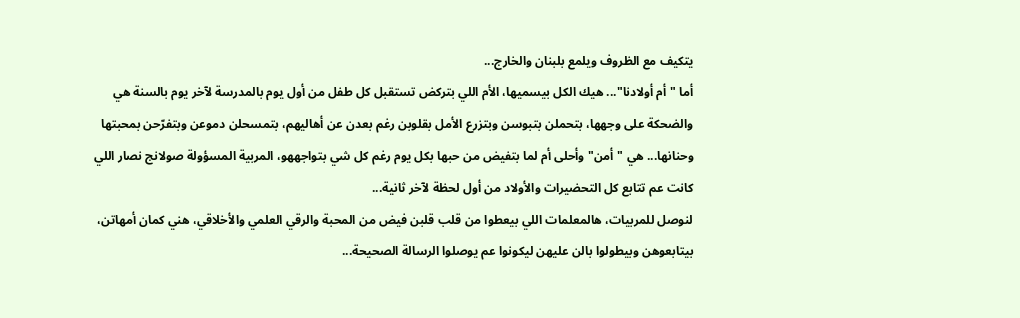يتكيف مع الظروف ويلمع بلبنان والخارج...
أما "أم أولادنا"... هيك الكل بيسميها، الأم اللي بتركض تستقبل كل طفل من أول يوم بالمدرسة لآخر يوم بالسنة هي والضحكة على وجهها، بتحملن بتبوسن وبتزرع الأمل بقلوبن رغم بعدن عن أهاليهم، بتمسحلن دموعن وبتفرّحن بمحبتها وحنانها... هي "أمن" وأحلى أم لما بتفيض من حبها بكل يوم رغم كل شي بتواجههو، المربية المسؤولة صولانج نصار اللي كانت عم تتابع كل التحضيرات والأولاد من أول لحظة لآخر ثانية...
لنوصل للمربيات، هالمعلمات اللي بيعطوا من قلب قلبن فيض من المحبة والرقي العلمي والأخلاقي، هني كمان أمهاتن، بيتابعوهن وبيطولوا بالن عليهن ليكونوا عم يوصلوا الرسالة الصحيحة...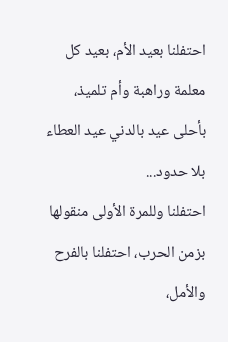احتفلنا بعيد الأم، بعيد كل معلمة وراهبة وأم تلميذ، بأحلى عيد بالدني عيد العطاء بلا حدود...
احتفلنا وللمرة الأولى منقولها بزمن الحرب، احتفلنا بالفرح والأمل،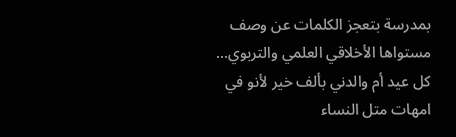بمدرسة بتعجز الكلمات عن وصف مستواها الأخلاقي العلمي والتربوي...
كل عيد أم والدني بألف خير لأنو في امهات متل النساء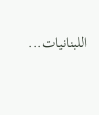اللبنانيات...